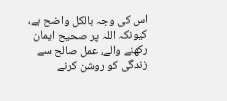اس کی وجہ بالکل واضح ہے، کیونکہ اللہ پر صحیح ایمان رکھنے والے، عمل صالح سے زندگی کو روشن کرنے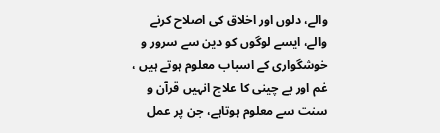والے، دلوں اور اخلاق کی اصلاح کرنے والے، ایسے لوگوں کو دین سے سرور و خوشگواری کے اسباب معلوم ہوتے ہیں ، غم اور بے چینی کا علاج انہیں قرآن و سنت سے معلوم ہوتاہے، جن پر عمل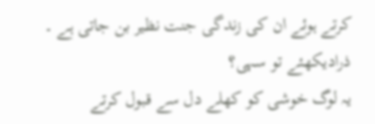کرتے ہوئے ان کی زندگی جنت نظیر بن جاتی ہے ۔
ذرادیکھئے تو سہی؟
یہ لوگ خوشی کو کھلے دل سے قبول کرتے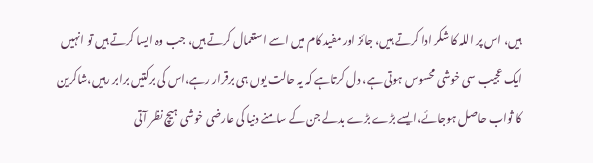ہیں، اس پر اللہ کا شکر ادا کرتے ہیں، جائز اور مفید کام میں اسے استعمال کرتے ہیں، جب وہ ایسا کرتے ہیں تو انہیں ایک عجیب سی خوشی محسوس ہوتی ہے، دل کرتاہے کہ یہ حالت یوں ہی برقرار رہے،اس کی برکتیں برابر رہیں،شاکرین کا ثواب حاصل ہوجائے،ایسے بڑے بڑے بدلے جن کے سامنے دنیا کی عارضی خوشی ہیچ نظر آتی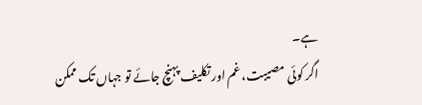ہے۔
اگر کوئی مصیبت، غم اور تکلیف پہنچ جائے تو جہاں تک ممکن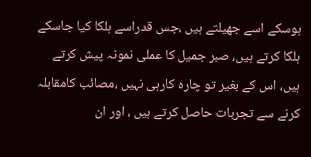ہوسکے اسے جھیلتے ہیں ،جس قدراسے ہلکا کیا جاسکے ہلکا کرتے ہیں، صبر جمیل کا عملی نمونہ پیش کرتے ہیں، اس کے بغیر تو چارہ کارہی نہیں ،مصائب کامقابلہ کرنے سے تجربات حاصل کرتے ہیں ، اور ان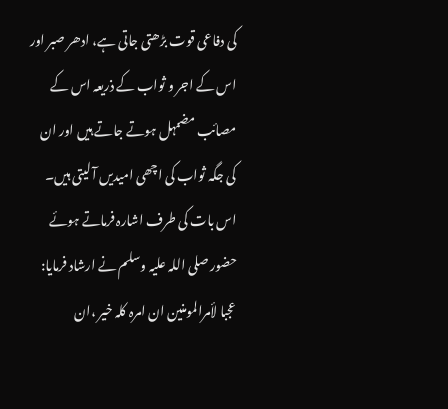کی دفاعی قوت بڑھتی جاتی ہے، ادھر صبر اور اس کے اجر و ثواب کے ذریعہ اس کے مصائب مضمہل ہوتے جاتے ہیں اور ان کی جگہ ثواب کی اچھی امیدیں آ لیتی ہیں۔
اس بات کی طرف اشارہ فرماتے ہوئے حضور صلی اللہ علیہ وسلم نے ارشاد فرمایا:
عجبا لأمرالمومنین ان امرہ کلہ خیر ،ان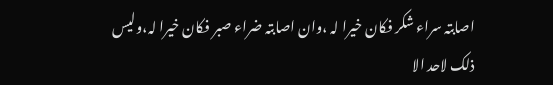اصابتہ سراء شکر فکان خیرا لہ ،وان اصابتہ ضراء صبر فکان خیرا لہ،ولیس ذلک لاحد الا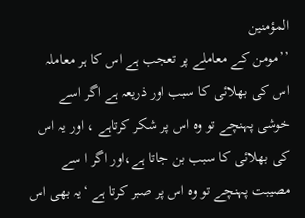المؤمنین
’’مومن کے معاملے پر تعجب ہے اس کا ہر معاملہ اس کی بھلائی کا سبب اور ذریعہ ہے اگر اسے خوشی پہنچے تو وہ اس پر شکر کرتاہے ، اور یہ اس کی بھلائی کا سبب بن جاتا ہے،اور اگر ا سے مصیبت پہنچے تو وہ اس پر صبر کرتا ہے ‘یہ بھی اس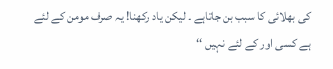کی بھلائی کا سبب بن جاتاہے ۔ لیکن یاد رکھنا! یہ صرف مومن کے لئے ہے کسی اور کے لئے نہیں ‘‘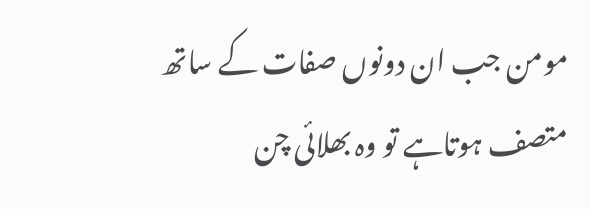مومن جب ان دونوں صفات کے ساتھ متصف ہوتاہے تو وہ بھلائی چن